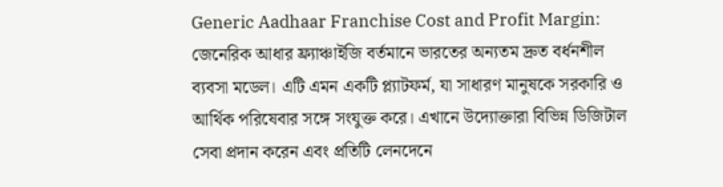Generic Aadhaar Franchise Cost and Profit Margin: জেনেরিক আধার ফ্র্যাঞ্চাইজি বর্তমানে ভারতের অন্যতম দ্রুত বর্ধনশীল ব্যবসা মডেল। এটি এমন একটি প্ল্যাটফর্ম, যা সাধারণ মানুষকে সরকারি ও আর্থিক পরিষেবার সঙ্গে সংযুক্ত করে। এখানে উদ্যোক্তারা বিভিন্ন ডিজিটাল সেবা প্রদান করেন এবং প্রতিটি লেনদেনে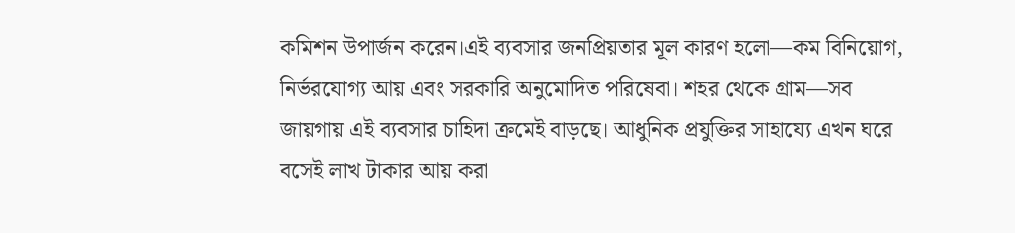কমিশন উপার্জন করেন।এই ব্যবসার জনপ্রিয়তার মূল কারণ হলো—কম বিনিয়োগ, নির্ভরযোগ্য আয় এবং সরকারি অনুমোদিত পরিষেবা। শহর থেকে গ্রাম—সব জায়গায় এই ব্যবসার চাহিদা ক্রমেই বাড়ছে। আধুনিক প্রযুক্তির সাহায্যে এখন ঘরে বসেই লাখ টাকার আয় করা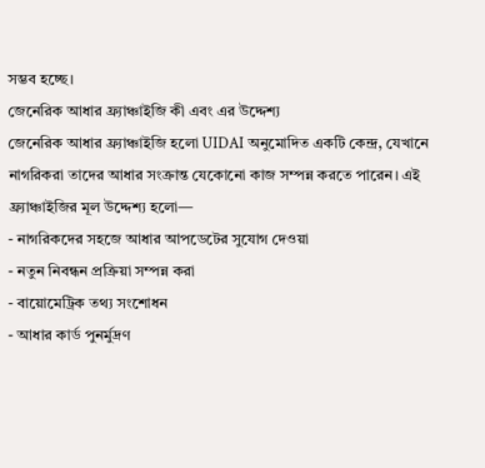সম্ভব হচ্ছে।
জেনেরিক আধার ফ্র্যাঞ্চাইজি কী এবং এর উদ্দেশ্য
জেনেরিক আধার ফ্র্যাঞ্চাইজি হলো UIDAI অনুমোদিত একটি কেন্দ্র, যেখানে নাগরিকরা তাদের আধার সংক্রান্ত যেকোনো কাজ সম্পন্ন করতে পারেন। এই ফ্র্যাঞ্চাইজির মূল উদ্দেশ্য হলো—
- নাগরিকদের সহজে আধার আপডেটের সুযোগ দেওয়া
- নতুন নিবন্ধন প্রক্রিয়া সম্পন্ন করা
- বায়োমেট্রিক তথ্য সংশোধন
- আধার কার্ড পুনর্মুদ্রণ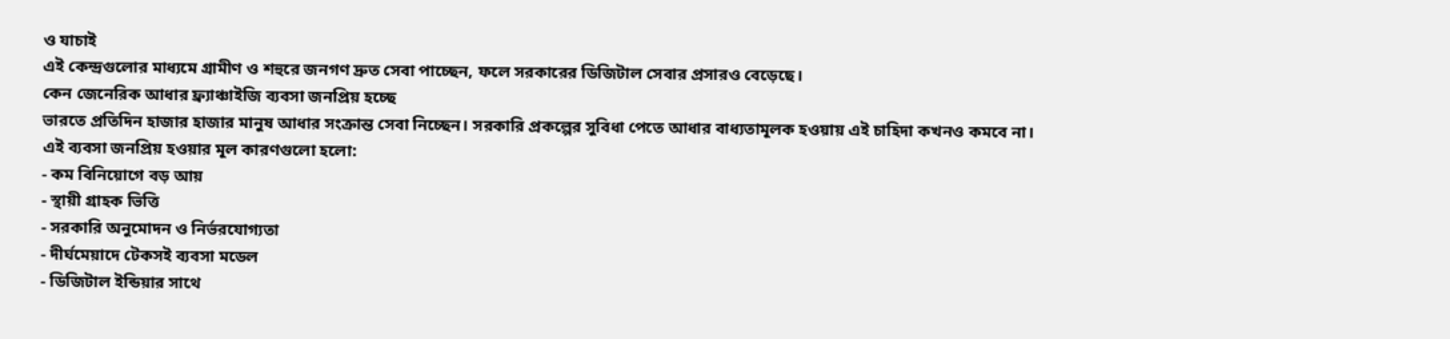ও যাচাই
এই কেন্দ্রগুলোর মাধ্যমে গ্রামীণ ও শহুরে জনগণ দ্রুত সেবা পাচ্ছেন, ফলে সরকারের ডিজিটাল সেবার প্রসারও বেড়েছে।
কেন জেনেরিক আধার ফ্র্যাঞ্চাইজি ব্যবসা জনপ্রিয় হচ্ছে
ভারতে প্রতিদিন হাজার হাজার মানুষ আধার সংক্রান্ত সেবা নিচ্ছেন। সরকারি প্রকল্পের সুবিধা পেতে আধার বাধ্যতামূলক হওয়ায় এই চাহিদা কখনও কমবে না।
এই ব্যবসা জনপ্রিয় হওয়ার মূল কারণগুলো হলো:
- কম বিনিয়োগে বড় আয়
- স্থায়ী গ্রাহক ভিত্তি
- সরকারি অনুমোদন ও নির্ভরযোগ্যতা
- দীর্ঘমেয়াদে টেকসই ব্যবসা মডেল
- ডিজিটাল ইন্ডিয়ার সাথে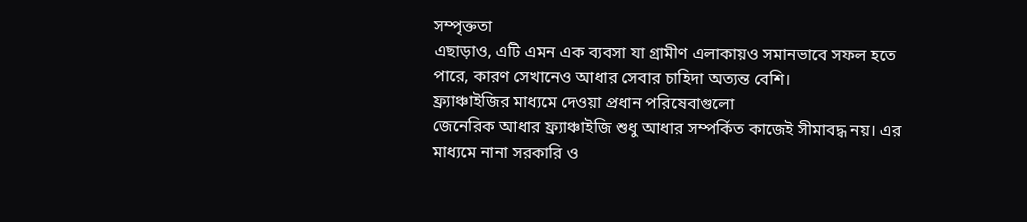সম্পৃক্ততা
এছাড়াও, এটি এমন এক ব্যবসা যা গ্রামীণ এলাকায়ও সমানভাবে সফল হতে পারে, কারণ সেখানেও আধার সেবার চাহিদা অত্যন্ত বেশি।
ফ্র্যাঞ্চাইজির মাধ্যমে দেওয়া প্রধান পরিষেবাগুলো
জেনেরিক আধার ফ্র্যাঞ্চাইজি শুধু আধার সম্পর্কিত কাজেই সীমাবদ্ধ নয়। এর মাধ্যমে নানা সরকারি ও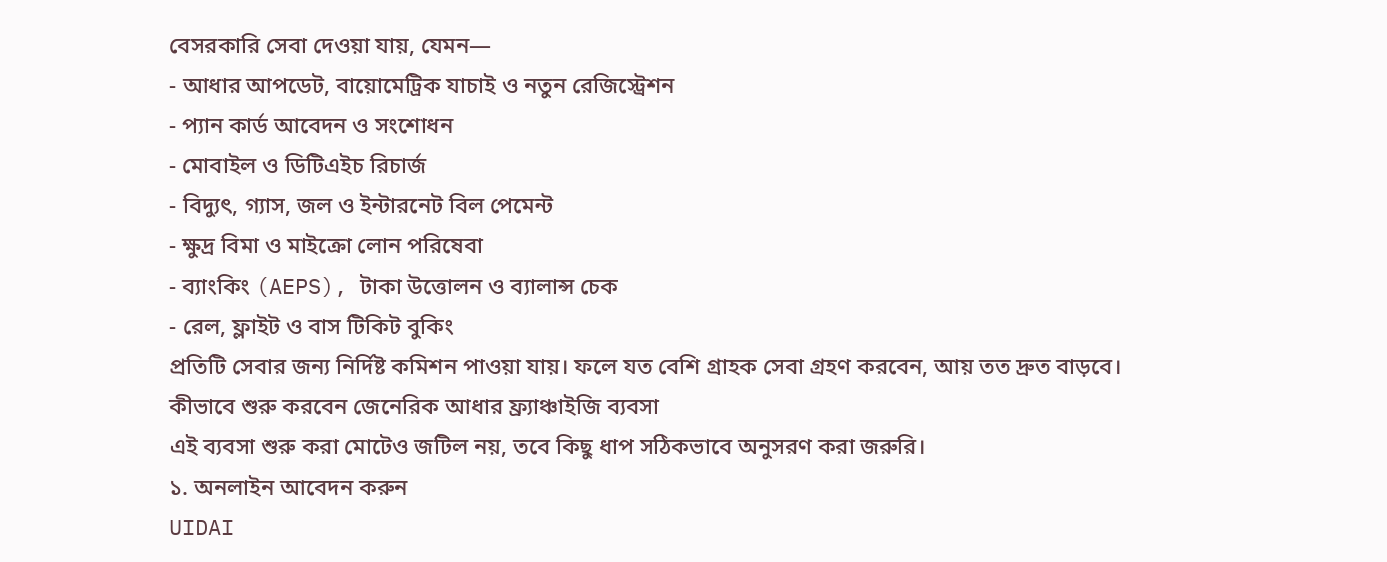বেসরকারি সেবা দেওয়া যায়, যেমন—
- আধার আপডেট, বায়োমেট্রিক যাচাই ও নতুন রেজিস্ট্রেশন
- প্যান কার্ড আবেদন ও সংশোধন
- মোবাইল ও ডিটিএইচ রিচার্জ
- বিদ্যুৎ, গ্যাস, জল ও ইন্টারনেট বিল পেমেন্ট
- ক্ষুদ্র বিমা ও মাইক্রো লোন পরিষেবা
- ব্যাংকিং (AEPS), টাকা উত্তোলন ও ব্যালান্স চেক
- রেল, ফ্লাইট ও বাস টিকিট বুকিং
প্রতিটি সেবার জন্য নির্দিষ্ট কমিশন পাওয়া যায়। ফলে যত বেশি গ্রাহক সেবা গ্রহণ করবেন, আয় তত দ্রুত বাড়বে।
কীভাবে শুরু করবেন জেনেরিক আধার ফ্র্যাঞ্চাইজি ব্যবসা
এই ব্যবসা শুরু করা মোটেও জটিল নয়, তবে কিছু ধাপ সঠিকভাবে অনুসরণ করা জরুরি।
১. অনলাইন আবেদন করুন
UIDAI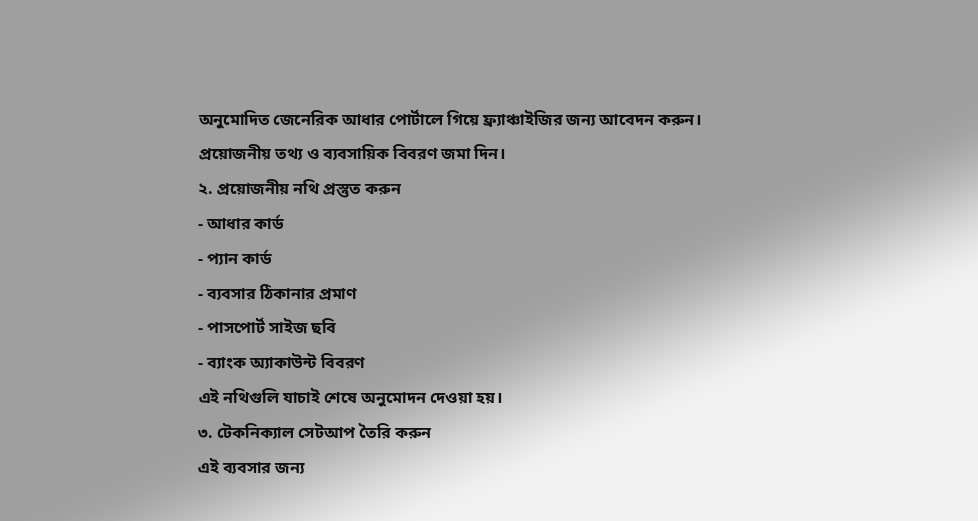অনুমোদিত জেনেরিক আধার পোর্টালে গিয়ে ফ্র্যাঞ্চাইজির জন্য আবেদন করুন। প্রয়োজনীয় তথ্য ও ব্যবসায়িক বিবরণ জমা দিন।
২. প্রয়োজনীয় নথি প্রস্তুত করুন
- আধার কার্ড
- প্যান কার্ড
- ব্যবসার ঠিকানার প্রমাণ
- পাসপোর্ট সাইজ ছবি
- ব্যাংক অ্যাকাউন্ট বিবরণ
এই নথিগুলি যাচাই শেষে অনুমোদন দেওয়া হয়।
৩. টেকনিক্যাল সেটআপ তৈরি করুন
এই ব্যবসার জন্য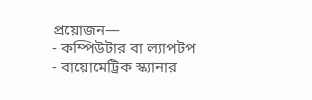প্রয়োজন—
- কম্পিউটার বা ল্যাপটপ
- বায়োমেট্রিক স্ক্যানার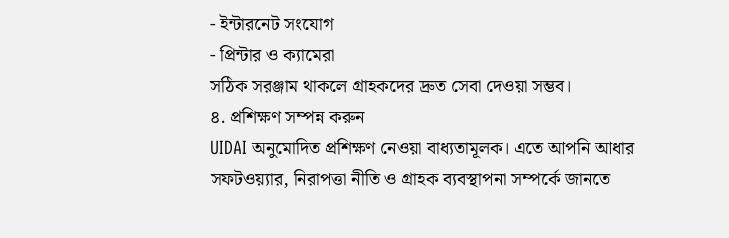- ইন্টারনেট সংযোগ
- প্রিন্টার ও ক্যামেরা
সঠিক সরঞ্জাম থাকলে গ্রাহকদের দ্রুত সেবা দেওয়া সম্ভব।
৪. প্রশিক্ষণ সম্পন্ন করুন
UIDAI অনুমোদিত প্রশিক্ষণ নেওয়া বাধ্যতামূলক। এতে আপনি আধার সফটওয়্যার, নিরাপত্তা নীতি ও গ্রাহক ব্যবস্থাপনা সম্পর্কে জানতে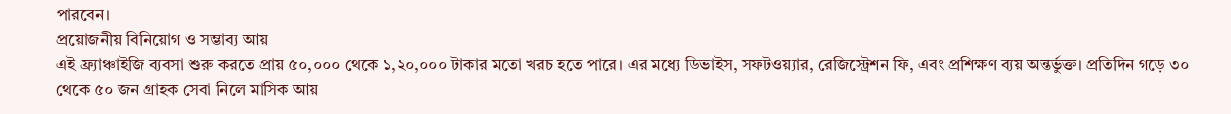পারবেন।
প্রয়োজনীয় বিনিয়োগ ও সম্ভাব্য আয়
এই ফ্র্যাঞ্চাইজি ব্যবসা শুরু করতে প্রায় ৫০,০০০ থেকে ১,২০,০০০ টাকার মতো খরচ হতে পারে। এর মধ্যে ডিভাইস, সফটওয়্যার, রেজিস্ট্রেশন ফি, এবং প্রশিক্ষণ ব্যয় অন্তর্ভুক্ত। প্রতিদিন গড়ে ৩০ থেকে ৫০ জন গ্রাহক সেবা নিলে মাসিক আয়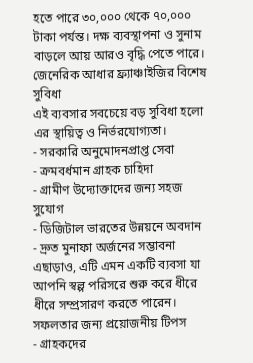হতে পারে ৩০,০০০ থেকে ৭০,০০০ টাকা পর্যন্ত। দক্ষ ব্যবস্থাপনা ও সুনাম বাড়লে আয় আরও বৃদ্ধি পেতে পারে।
জেনেরিক আধার ফ্র্যাঞ্চাইজির বিশেষ সুবিধা
এই ব্যবসার সবচেয়ে বড় সুবিধা হলো এর স্থায়িত্ব ও নির্ভরযোগ্যতা।
- সরকারি অনুমোদনপ্রাপ্ত সেবা
- ক্রমবর্ধমান গ্রাহক চাহিদা
- গ্রামীণ উদ্যোক্তাদের জন্য সহজ সুযোগ
- ডিজিটাল ভারতের উন্নয়নে অবদান
- দ্রুত মুনাফা অর্জনের সম্ভাবনা
এছাড়াও, এটি এমন একটি ব্যবসা যা আপনি স্বল্প পরিসরে শুরু করে ধীরে ধীরে সম্প্রসারণ করতে পারেন।
সফলতার জন্য প্রয়োজনীয় টিপস
- গ্রাহকদের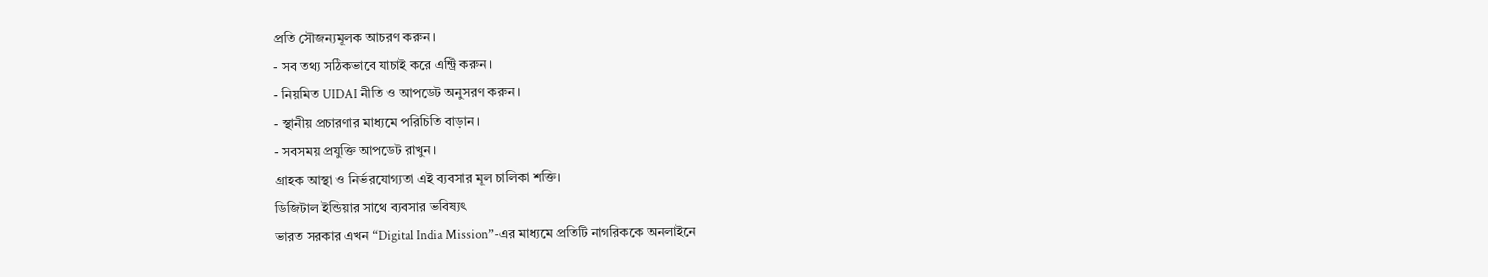প্রতি সৌজন্যমূলক আচরণ করুন।
- সব তথ্য সঠিকভাবে যাচাই করে এন্ট্রি করুন।
- নিয়মিত UIDAI নীতি ও আপডেট অনুসরণ করুন।
- স্থানীয় প্রচারণার মাধ্যমে পরিচিতি বাড়ান।
- সবসময় প্রযুক্তি আপডেট রাখুন।
গ্রাহক আস্থা ও নির্ভরযোগ্যতা এই ব্যবসার মূল চালিকা শক্তি।
ডিজিটাল ইন্ডিয়ার সাথে ব্যবসার ভবিষ্যৎ
ভারত সরকার এখন “Digital India Mission”-এর মাধ্যমে প্রতিটি নাগরিককে অনলাইনে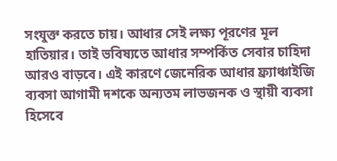সংযুক্ত করতে চায়। আধার সেই লক্ষ্য পূরণের মূল হাতিয়ার। তাই ভবিষ্যতে আধার সম্পর্কিত সেবার চাহিদা আরও বাড়বে। এই কারণে জেনেরিক আধার ফ্র্যাঞ্চাইজি ব্যবসা আগামী দশকে অন্যতম লাভজনক ও স্থায়ী ব্যবসা হিসেবে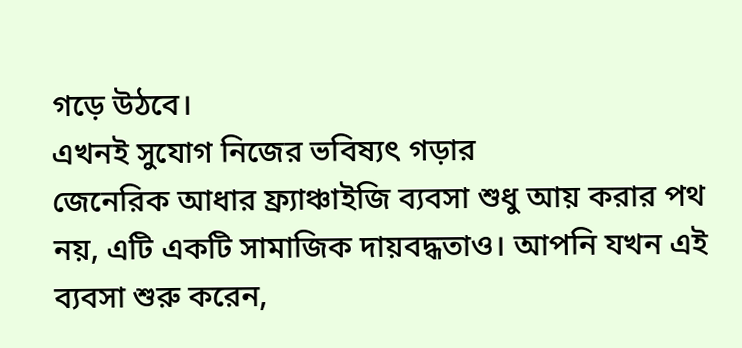গড়ে উঠবে।
এখনই সুযোগ নিজের ভবিষ্যৎ গড়ার
জেনেরিক আধার ফ্র্যাঞ্চাইজি ব্যবসা শুধু আয় করার পথ নয়, এটি একটি সামাজিক দায়বদ্ধতাও। আপনি যখন এই ব্যবসা শুরু করেন,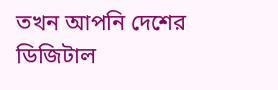তখন আপনি দেশের ডিজিটাল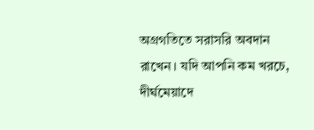অগ্রগতিতে সরাসরি অবদান রাখেন। যদি আপনি কম খরচে, দীর্ঘমেয়াদে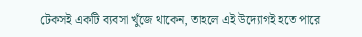টেকসই একটি ব্যবসা খুঁজে থাকেন, তাহলে এই উদ্যোগই হতে পারে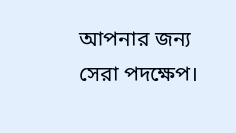আপনার জন্য সেরা পদক্ষেপ।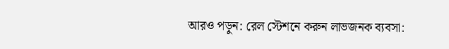আরও পড়ুন: রেল স্টেশনে করুন লাভজনক ব্যবসা: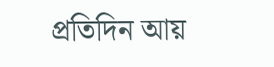প্রতিদিন আয়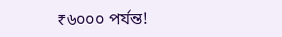₹৬০০০ পর্যন্ত!